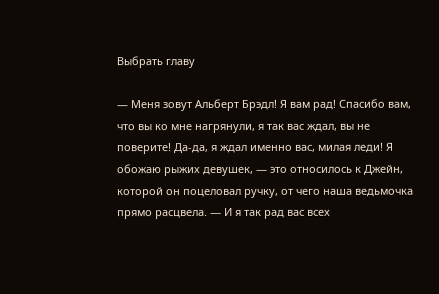Выбрать главу

— Меня зовут Альберт Брэдл! Я вам рад! Спасибо вам, что вы ко мне нагрянули, я так вас ждал, вы не поверите! Да-да, я ждал именно вас, милая леди! Я обожаю рыжих девушек, — это относилось к Джейн, которой он поцеловал ручку, от чего наша ведьмочка прямо расцвела. — И я так рад вас всех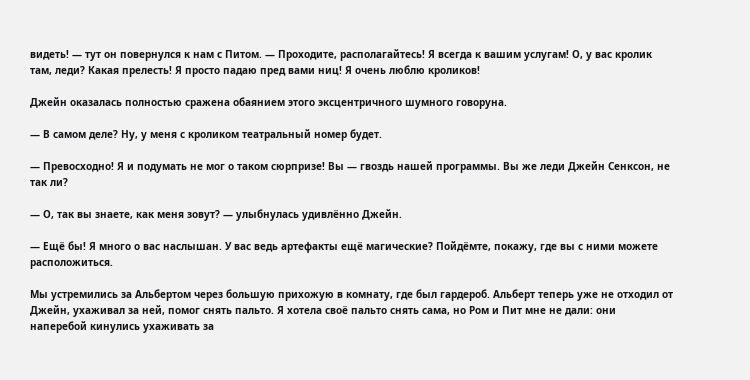видеть! — тут он повернулся к нам с Питом. — Проходите, располагайтесь! Я всегда к вашим услугам! О, у вас кролик там, леди? Какая прелесть! Я просто падаю пред вами ниц! Я очень люблю кроликов!

Джейн оказалась полностью сражена обаянием этого эксцентричного шумного говоруна.

— В самом деле? Ну, у меня с кроликом театральный номер будет.

— Превосходно! Я и подумать не мог о таком сюрпризе! Вы — гвоздь нашей программы. Вы же леди Джейн Сенксон, не так ли?

— О, так вы знаете, как меня зовут? — улыбнулась удивлённо Джейн.

— Ещё бы! Я много о вас наслышан. У вас ведь артефакты ещё магические? Пойдёмте, покажу, где вы с ними можете расположиться.

Мы устремились за Альбертом через большую прихожую в комнату, где был гардероб. Альберт теперь уже не отходил от Джейн, ухаживал за ней, помог снять пальто. Я хотела своё пальто снять сама, но Ром и Пит мне не дали: они наперебой кинулись ухаживать за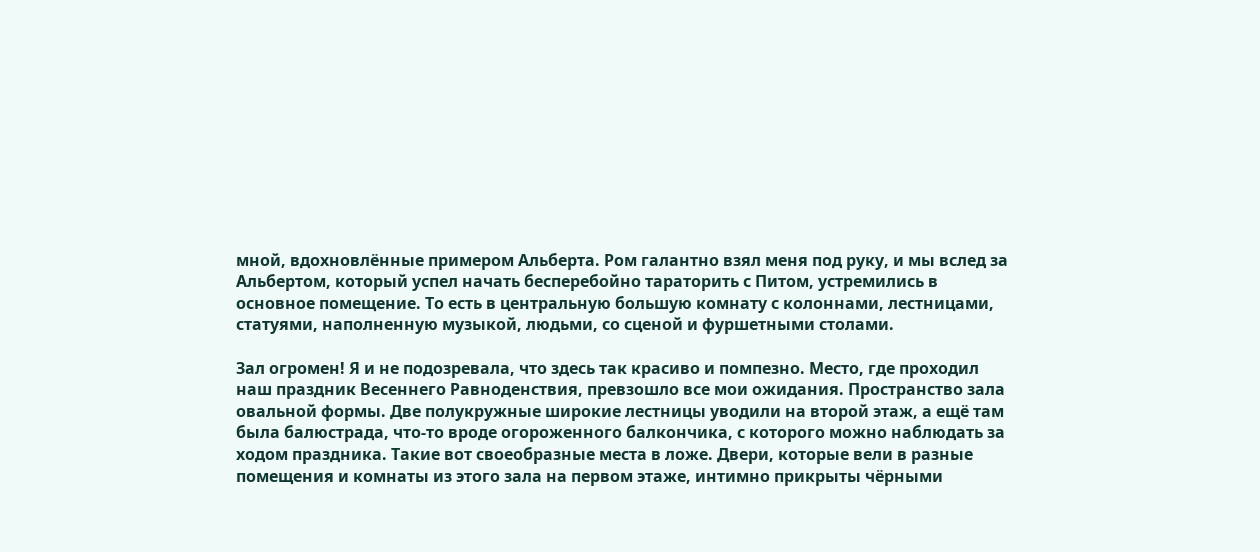мной, вдохновлённые примером Альберта. Ром галантно взял меня под руку, и мы вслед за Альбертом, который успел начать бесперебойно тараторить с Питом, устремились в основное помещение. То есть в центральную большую комнату с колоннами, лестницами, статуями, наполненную музыкой, людьми, со сценой и фуршетными столами.

Зал огромен! Я и не подозревала, что здесь так красиво и помпезно. Место, где проходил наш праздник Весеннего Равноденствия, превзошло все мои ожидания. Пространство зала овальной формы. Две полукружные широкие лестницы уводили на второй этаж, а ещё там была балюстрада, что-то вроде огороженного балкончика, с которого можно наблюдать за ходом праздника. Такие вот своеобразные места в ложе. Двери, которые вели в разные помещения и комнаты из этого зала на первом этаже, интимно прикрыты чёрными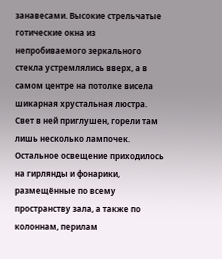занавесами. Высокие стрельчатые готические окна из непробиваемого зеркального стекла устремлялись вверх, а в самом центре на потолке висела шикарная хрустальная люстра. Свет в ней приглушен, горели там лишь несколько лампочек. Остальное освещение приходилось на гирлянды и фонарики, размещённые по всему пространству зала, а также по колоннам, перилам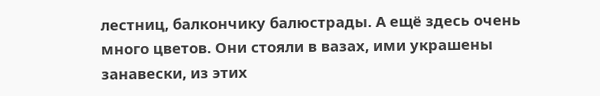лестниц, балкончику балюстрады. А ещё здесь очень много цветов. Они стояли в вазах, ими украшены занавески, из этих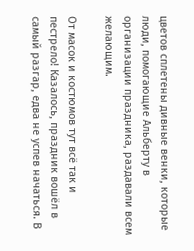цветов сплетены дивные венки, которые люди, помогающие Альберту в организации праздника, раздавали всем желающим.

От масок и костюмов тут всё так и пестрело! Казалось, праздник вошёл в самый разгар, едва не успев начаться. В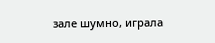зале шумно, играла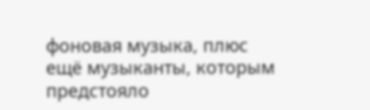фоновая музыка, плюс ещё музыканты, которым предстояло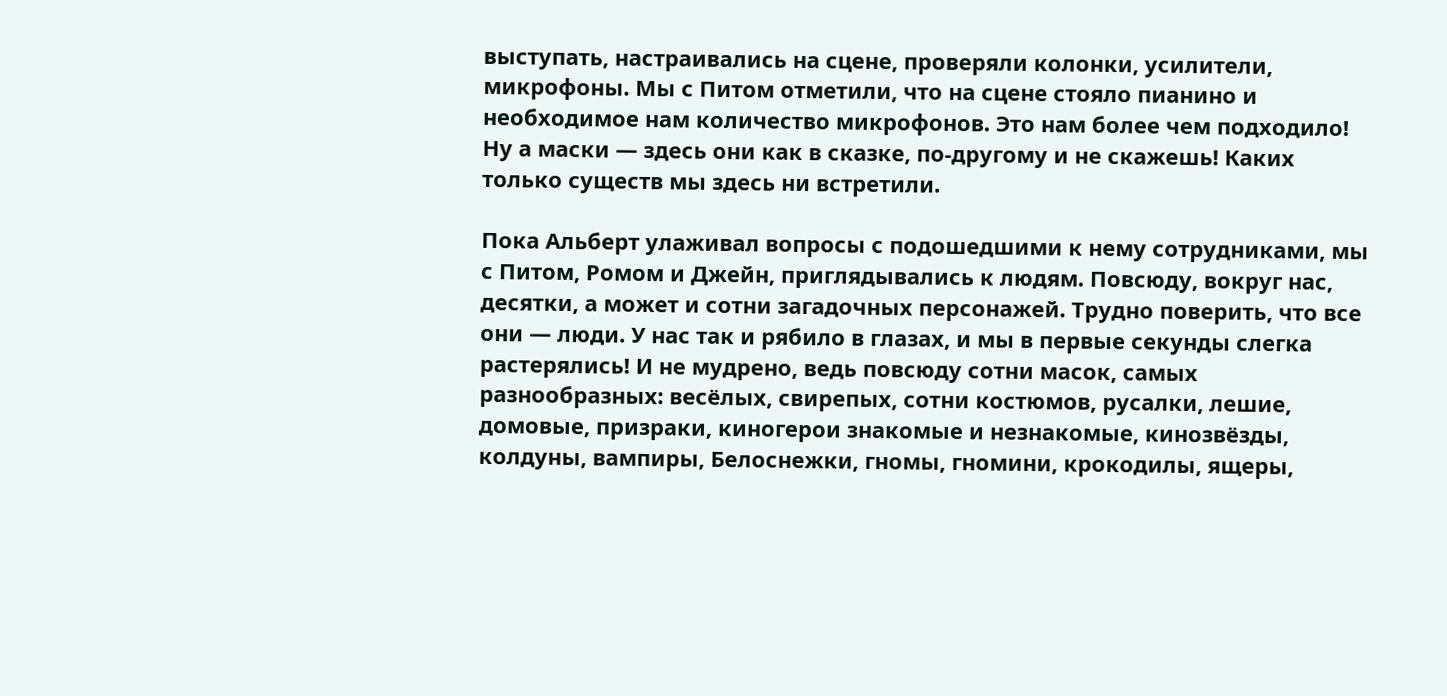выступать, настраивались на сцене, проверяли колонки, усилители, микрофоны. Мы с Питом отметили, что на сцене стояло пианино и необходимое нам количество микрофонов. Это нам более чем подходило! Ну а маски — здесь они как в сказке, по-другому и не скажешь! Каких только существ мы здесь ни встретили.

Пока Альберт улаживал вопросы с подошедшими к нему сотрудниками, мы с Питом, Ромом и Джейн, приглядывались к людям. Повсюду, вокруг нас, десятки, а может и сотни загадочных персонажей. Трудно поверить, что все они — люди. У нас так и рябило в глазах, и мы в первые секунды слегка растерялись! И не мудрено, ведь повсюду сотни масок, самых разнообразных: весёлых, свирепых, сотни костюмов, русалки, лешие, домовые, призраки, киногерои знакомые и незнакомые, кинозвёзды, колдуны, вампиры, Белоснежки, гномы, гномини, крокодилы, ящеры,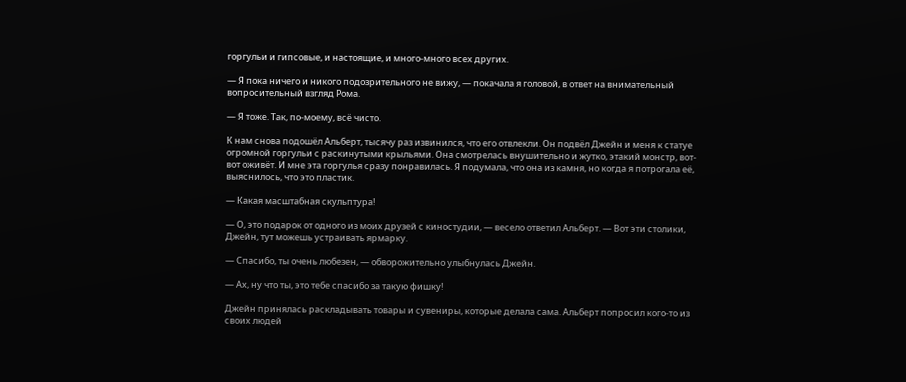горгульи и гипсовые, и настоящие, и много-много всех других.

— Я пока ничего и никого подозрительного не вижу, — покачала я головой, в ответ на внимательный вопросительный взгляд Рома.

— Я тоже. Так, по-моему, всё чисто.

К нам снова подошёл Альберт, тысячу раз извинился, что его отвлекли. Он подвёл Джейн и меня к статуе огромной горгульи с раскинутыми крыльями. Она смотрелась внушительно и жутко, этакий монстр, вот-вот оживёт. И мне эта горгулья сразу понравилась. Я подумала, что она из камня, но когда я потрогала её, выяснилось, что это пластик.

— Какая масштабная скульптура!

— О, это подарок от одного из моих друзей с киностудии, — весело ответил Альберт. — Вот эти столики, Джейн, тут можешь устраивать ярмарку.

— Спасибо, ты очень любезен, — обворожительно улыбнулась Джейн.

— Ах, ну что ты, это тебе спасибо за такую фишку!

Джейн принялась раскладывать товары и сувениры, которые делала сама. Альберт попросил кого-то из своих людей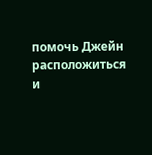помочь Джейн расположиться и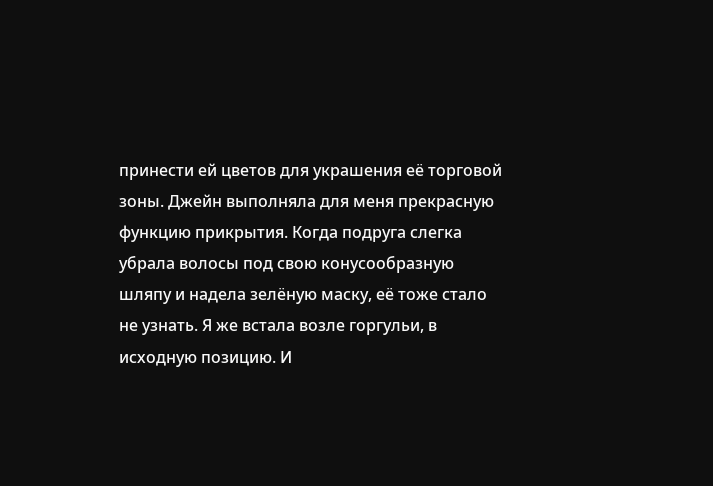принести ей цветов для украшения её торговой зоны. Джейн выполняла для меня прекрасную функцию прикрытия. Когда подруга слегка убрала волосы под свою конусообразную шляпу и надела зелёную маску, её тоже стало не узнать. Я же встала возле горгульи, в исходную позицию. И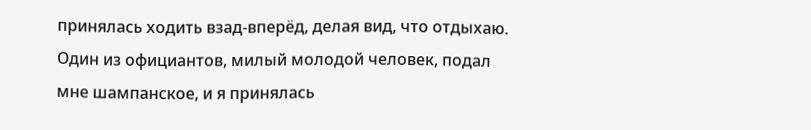принялась ходить взад-вперёд, делая вид, что отдыхаю. Один из официантов, милый молодой человек, подал мне шампанское, и я принялась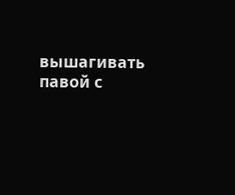вышагивать павой с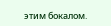этим бокалом.